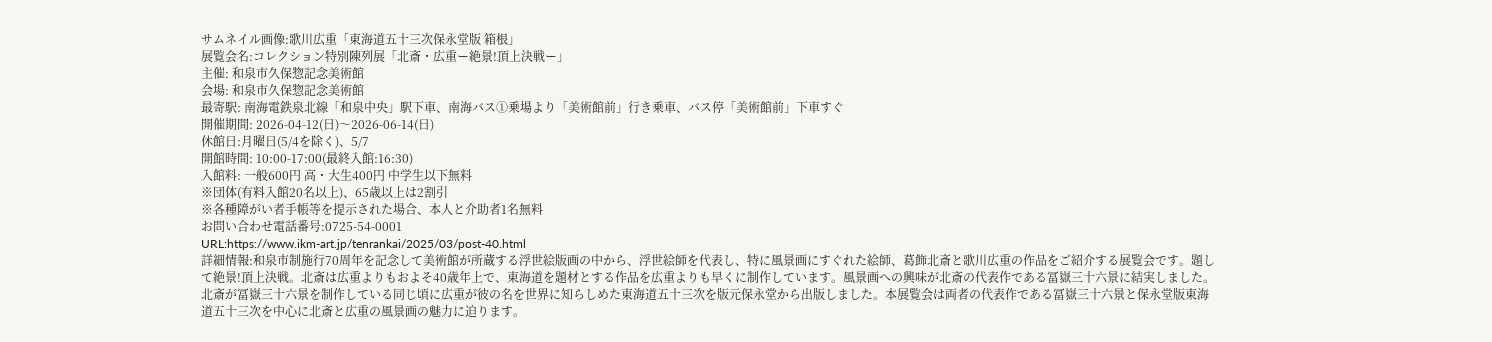サムネイル画像:歌川広重「東海道五十三次保永堂版 箱根」
展覧会名:コレクション特別陳列展「北斎・広重ー絶景!頂上決戦ー」
主催: 和泉市久保惣記念美術館
会場: 和泉市久保惣記念美術館
最寄駅: 南海電鉄泉北線「和泉中央」駅下車、南海バス①乗場より「美術館前」行き乗車、バス停「美術館前」下車すぐ
開催期間: 2026-04-12(日)〜2026-06-14(日)
休館日:月曜日(5/4を除く)、5/7
開館時間: 10:00-17:00(最終入館:16:30)
入館料: 一般600円 高・大生400円 中学生以下無料
※団体(有料入館20名以上)、65歳以上は2割引
※各種障がい者手帳等を提示された場合、本人と介助者1名無料
お問い合わせ電話番号:0725-54-0001
URL:https://www.ikm-art.jp/tenrankai/2025/03/post-40.html
詳細情報:和泉市制施行70周年を記念して美術館が所蔵する浮世絵版画の中から、浮世絵師を代表し、特に風景画にすぐれた絵師、葛飾北斎と歌川広重の作品をご紹介する展覧会です。題して絶景!頂上決戦。北斎は広重よりもおよそ40歳年上で、東海道を題材とする作品を広重よりも早くに制作しています。風景画への興味が北斎の代表作である冨嶽三十六景に結実しました。北斎が冨嶽三十六景を制作している同じ頃に広重が彼の名を世界に知らしめた東海道五十三次を版元保永堂から出版しました。本展覧会は両者の代表作である冨嶽三十六景と保永堂版東海道五十三次を中心に北斎と広重の風景画の魅力に迫ります。